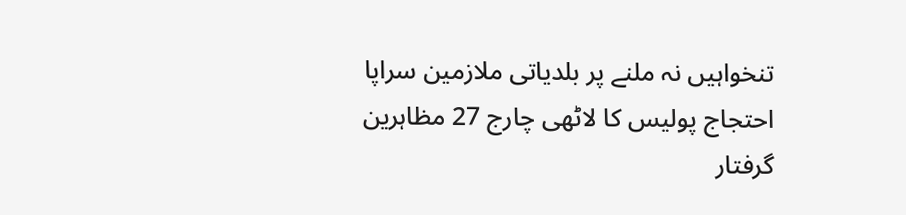تنخواہیں نہ ملنے پر بلدیاتی ملازمین سراپا احتجاج پولیس کا لاٹھی چارج 27 مظاہرین گرفتار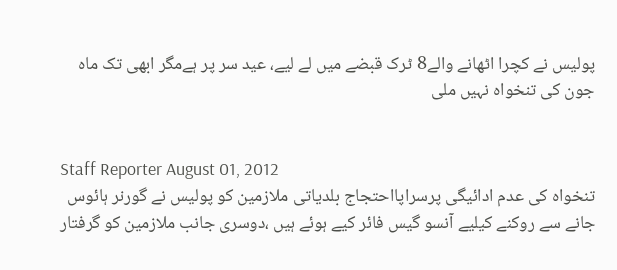پولیس نے کچرا اٹھانے والے8 ٹرک قبضے میں لے لیے، عید سر پر ہےمگر ابھی تک ماہ جون کی تنخواہ نہیں ملی


Staff Reporter August 01, 2012
تنخواہ کی عدم ادائیگی پرسراپااحتجاج بلدیاتی ملازمین کو پولیس نے گورنر ہائوس جانے سے روکنے کیلیے آنسو گیس فائر کیے ہوئے ہیں ،دوسری جانب ملازمین کو گرفتار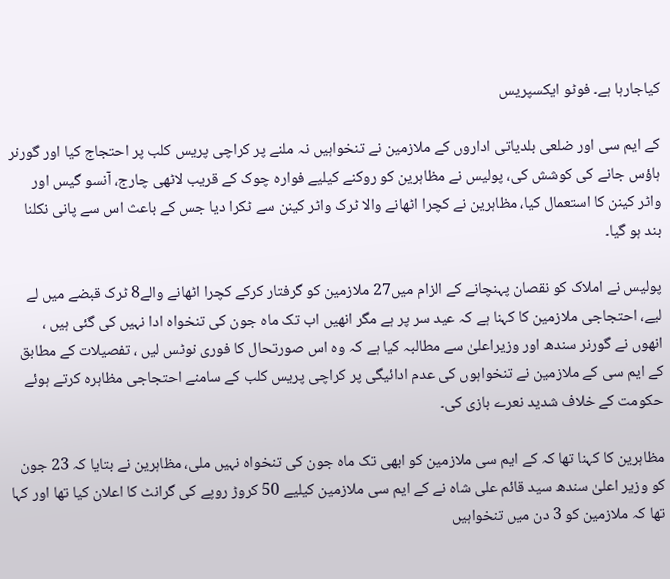کیاجارہا ہے۔ فوٹو ایکسپریس

کے ایم سی اور ضلعی بلدیاتی اداروں کے ملازمین نے تنخواہیں نہ ملنے پر کراچی پریس کلب پر احتجاج کیا اور گورنر ہاؤس جانے کی کوشش کی، پولیس نے مظاہرین کو روکنے کیلیے فوارہ چوک کے قریب لاٹھی چارج، آنسو گیس اور واٹر کینن کا استعمال کیا، مظاہرین نے کچرا اٹھانے والا ٹرک واٹر کینن سے ٹکرا دیا جس کے باعث اس سے پانی نکلنا بند ہو گیا۔

پولیس نے املاک کو نقصان پہنچانے کے الزام میں27 ملازمین کو گرفتار کرکے کچرا اٹھانے والے8 ٹرک قبضے میں لے لیے، احتجاجی ملازمین کا کہنا ہے کہ عید سر پر ہے مگر انھیں اب تک ماہ جون کی تنخواہ ادا نہیں کی گئی ہیں ، انھوں نے گورنر سندھ اور وزیراعلیٰ سے مطالبہ کیا ہے کہ وہ اس صورتحال کا فوری نوٹس لیں ، تفصیلات کے مطابق کے ایم سی کے ملازمین نے تنخواہوں کی عدم ادائیگی پر کراچی پریس کلب کے سامنے احتجاجی مظاہرہ کرتے ہوئے حکومت کے خلاف شدید نعرے بازی کی۔

مظاہرین کا کہنا تھا کہ کے ایم سی ملازمین کو ابھی تک ماہ جون کی تنخواہ نہیں ملی، مظاہرین نے بتایا کہ 23 جون کو وزیر اعلیٰ سندھ سید قائم علی شاہ نے کے ایم سی ملازمین کیلیے 50 کروڑ روپے کی گرانٹ کا اعلان کیا تھا اور کہا تھا کہ ملازمین کو 3 دن میں تنخواہیں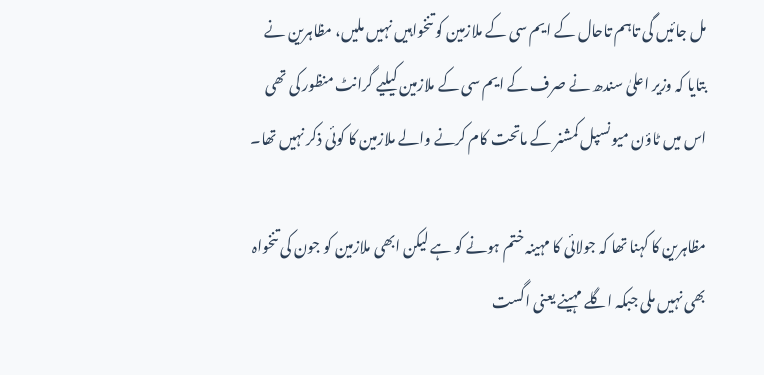مل جائیں گی تاہم تاحال کے ایم سی کے ملازمین کو تنخواہیں نہیں ملیں، مظاہرین نے بتایا کہ وزیر اعلیٰ سندھ نے صرف کے ایم سی کے ملازمین کیلیے گرانٹ منظور کی تھی اس میں ٹاؤن میونسپل کمشنر کے ماتحت کام کرنے والے ملازمین کا کوئی ذکر نہیں تھا۔

مظاہرین کا کہنا تھا کہ جولائی کا مہینہ ختم ہونے کو ہے لیکن ابھی ملازمین کو جون کی تنخواہ بھی نہیں ملی جبکہ اگلے مہینے یعنی اگست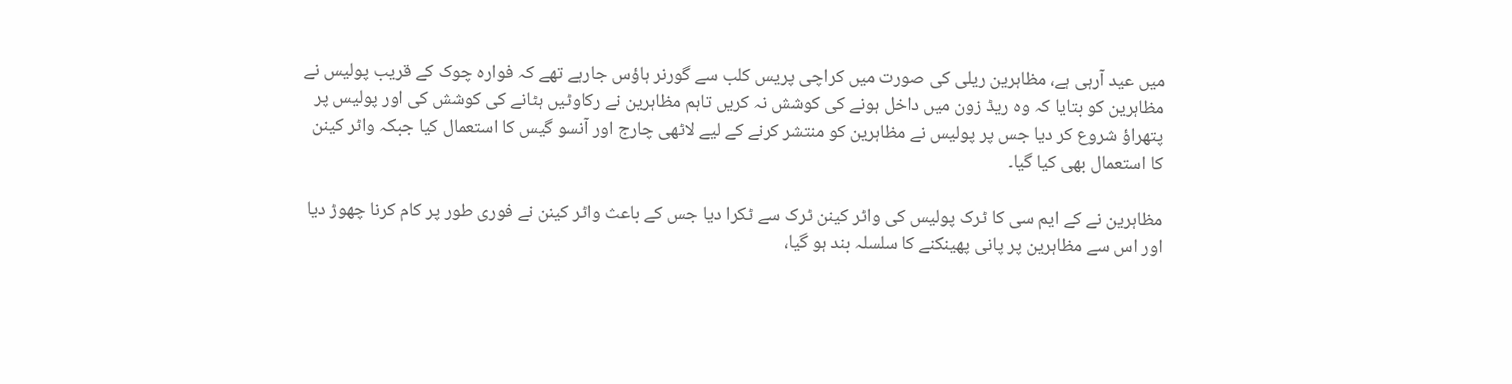میں عید آرہی ہے، مظاہرین ریلی کی صورت میں کراچی پریس کلب سے گورنر ہاؤس جارہے تھے کہ فوارہ چوک کے قریب پولیس نے مظاہرین کو بتایا کہ وہ ریڈ زون میں داخل ہونے کی کوشش نہ کریں تاہم مظاہرین نے رکاوٹیں ہٹانے کی کوشش کی اور پولیس پر پتھراؤ شروع کر دیا جس پر پولیس نے مظاہرین کو منتشر کرنے کے لیے لاٹھی چارج اور آنسو گیس کا استعمال کیا جبکہ واٹر کینن کا استعمال بھی کیا گیا۔

مظاہرین نے کے ایم سی کا ٹرک پولیس کی واٹر کینن ٹرک سے ٹکرا دیا جس کے باعث واٹر کینن نے فوری طور پر کام کرنا چھوڑ دیا اور اس سے مظاہرین پر پانی پھینکنے کا سلسلہ بند ہو گیا،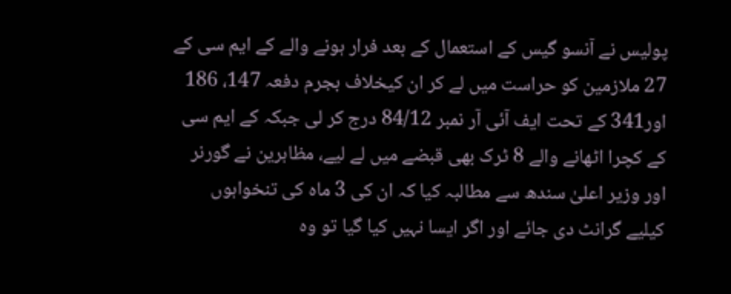پولیس نے آنسو گیس کے استعمال کے بعد فرار ہونے والے کے ایم سی کے 27 ملازمین کو حراست میں لے کر ان کیخلاف بجرم دفعہ 147، 186 اور341 کے تحت ایف آئی آر نمبر 84/12 درج کر لی جبکہ کے ایم سی کے کچرا اٹھانے والے 8 ٹرک بھی قبضے میں لے لیے، مظاہرین نے گورنر اور وزیر اعلیٰ سندھ سے مطالبہ کیا کہ ان کی 3 ماہ کی تنخواہوں کیلیے گرانٹ دی جائے اور اگر ایسا نہیں کیا گیا تو وہ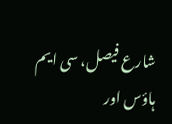شارع فیصل، سی ایم ہاؤس اور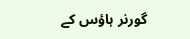گورنر ہاؤس کے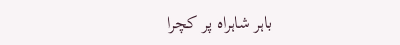باہر شاہراہ پر کچرا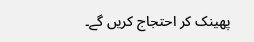پھینک کر احتجاج کریں گے۔